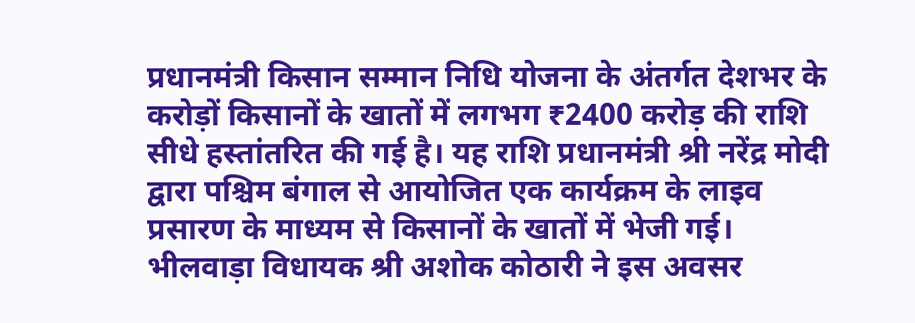प्रधानमंत्री किसान सम्मान निधि योजना के अंतर्गत देशभर के करोड़ों किसानों के खातों में लगभग ₹2400 करोड़ की राशि सीधे हस्तांतरित की गई है। यह राशि प्रधानमंत्री श्री नरेंद्र मोदी द्वारा पश्चिम बंगाल से आयोजित एक कार्यक्रम के लाइव प्रसारण के माध्यम से किसानों के खातों में भेजी गई। भीलवाड़ा विधायक श्री अशोक कोठारी ने इस अवसर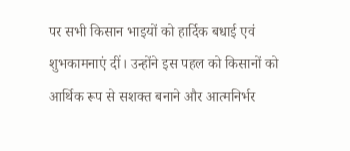पर सभी किसान भाइयों को हार्दिक बधाई एवं शुभकामनाएं दीं। उन्होंने इस पहल को किसानों को आर्थिक रूप से सशक्त बनाने और आत्मनिर्भर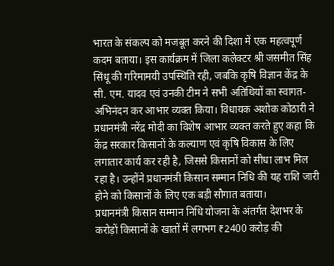भारत के संकल्प को मजबूत करने की दिशा में एक महत्वपूर्ण कदम बताया। इस कार्यक्रम में जिला कलेक्टर श्री जसमीत सिंह सिंधू की गरिमामयी उपस्थिति रही, जबकि कृषि विज्ञान केंद्र के सी. एम. यादव एवं उनकी टीम ने सभी अतिथियों का स्वागत-अभिनंदन कर आभार व्यक्त किया। विधायक अशोक कोठारी ने प्रधानमंत्री नरेंद्र मोदी का विशेष आभार व्यक्त करते हुए कहा कि केंद्र सरकार किसानों के कल्याण एवं कृषि विकास के लिए लगातार कार्य कर रही है, जिससे किसानों को सीधा लाभ मिल रहा है। उन्होंने प्रधानमंत्री किसान सम्मान निधि की यह राशि जारी होने को किसानों के लिए एक बड़ी सौगात बताया।
प्रधानमंत्री किसान सम्मान निधि योजना के अंतर्गत देशभर के करोड़ों किसानों के खातों में लगभग ₹2400 करोड़ की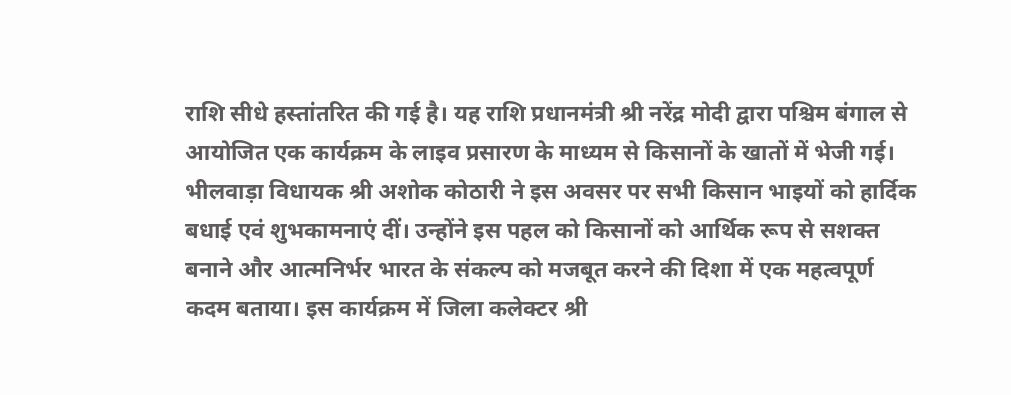राशि सीधे हस्तांतरित की गई है। यह राशि प्रधानमंत्री श्री नरेंद्र मोदी द्वारा पश्चिम बंगाल से आयोजित एक कार्यक्रम के लाइव प्रसारण के माध्यम से किसानों के खातों में भेजी गई। भीलवाड़ा विधायक श्री अशोक कोठारी ने इस अवसर पर सभी किसान भाइयों को हार्दिक बधाई एवं शुभकामनाएं दीं। उन्होंने इस पहल को किसानों को आर्थिक रूप से सशक्त बनाने और आत्मनिर्भर भारत के संकल्प को मजबूत करने की दिशा में एक महत्वपूर्ण
कदम बताया। इस कार्यक्रम में जिला कलेक्टर श्री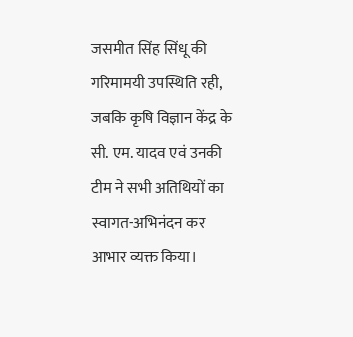जसमीत सिंह सिंधू की गरिमामयी उपस्थिति रही, जबकि कृषि विज्ञान केंद्र के सी. एम. यादव एवं उनकी टीम ने सभी अतिथियों का स्वागत-अभिनंदन कर आभार व्यक्त किया।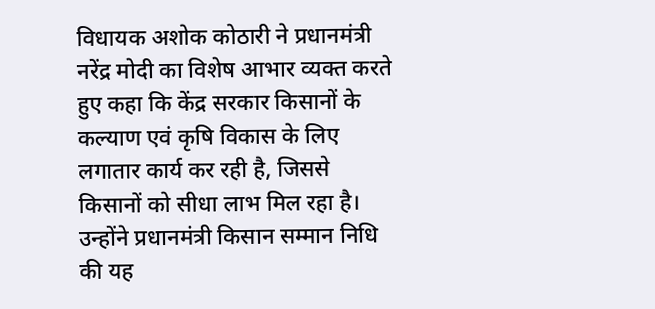विधायक अशोक कोठारी ने प्रधानमंत्री नरेंद्र मोदी का विशेष आभार व्यक्त करते हुए कहा कि केंद्र सरकार किसानों के कल्याण एवं कृषि विकास के लिए लगातार कार्य कर रही है, जिससे किसानों को सीधा लाभ मिल रहा है। उन्होंने प्रधानमंत्री किसान सम्मान निधि की यह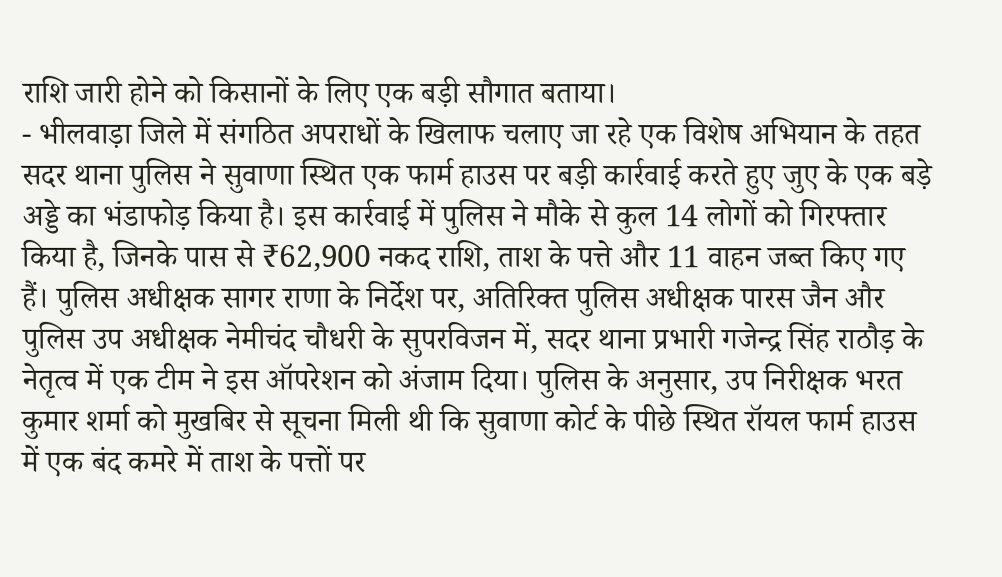राशि जारी होने को किसानों के लिए एक बड़ी सौगात बताया।
- भीलवाड़ा जिले में संगठित अपराधों के खिलाफ चलाए जा रहे एक विशेष अभियान के तहत सदर थाना पुलिस ने सुवाणा स्थित एक फार्म हाउस पर बड़ी कार्रवाई करते हुए जुए के एक बड़े अड्डे का भंडाफोड़ किया है। इस कार्रवाई में पुलिस ने मौके से कुल 14 लोगों को गिरफ्तार किया है, जिनके पास से ₹62,900 नकद राशि, ताश के पत्ते और 11 वाहन जब्त किए गए हैं। पुलिस अधीक्षक सागर राणा के निर्देश पर, अतिरिक्त पुलिस अधीक्षक पारस जैन और पुलिस उप अधीक्षक नेमीचंद चौधरी के सुपरविजन में, सदर थाना प्रभारी गजेन्द्र सिंह राठौड़ के नेतृत्व में एक टीम ने इस ऑपरेशन को अंजाम दिया। पुलिस के अनुसार, उप निरीक्षक भरत कुमार शर्मा को मुखबिर से सूचना मिली थी कि सुवाणा कोर्ट के पीछे स्थित रॉयल फार्म हाउस में एक बंद कमरे में ताश के पत्तों पर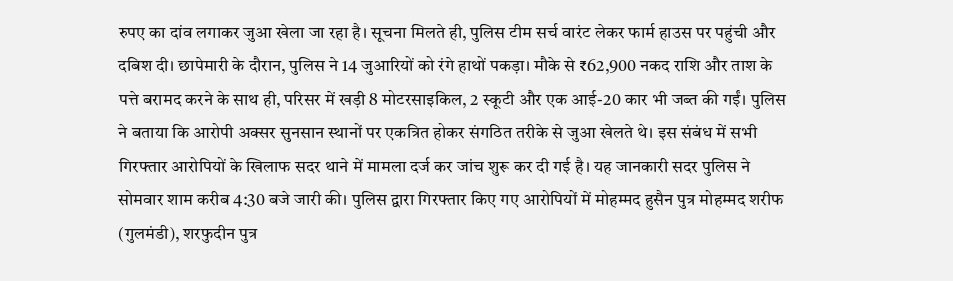रुपए का दांव लगाकर जुआ खेला जा रहा है। सूचना मिलते ही, पुलिस टीम सर्च वारंट लेकर फार्म हाउस पर पहुंची और दबिश दी। छापेमारी के दौरान, पुलिस ने 14 जुआरियों को रंगे हाथों पकड़ा। मौके से ₹62,900 नकद राशि और ताश के पत्ते बरामद करने के साथ ही, परिसर में खड़ी 8 मोटरसाइकिल, 2 स्कूटी और एक आई-20 कार भी जब्त की गईं। पुलिस ने बताया कि आरोपी अक्सर सुनसान स्थानों पर एकत्रित होकर संगठित तरीके से जुआ खेलते थे। इस संबंध में सभी गिरफ्तार आरोपियों के खिलाफ सदर थाने में मामला दर्ज कर जांच शुरू कर दी गई है। यह जानकारी सदर पुलिस ने सोमवार शाम करीब 4:30 बजे जारी की। पुलिस द्वारा गिरफ्तार किए गए आरोपियों में मोहम्मद हुसैन पुत्र मोहम्मद शरीफ (गुलमंडी), शरफुदीन पुत्र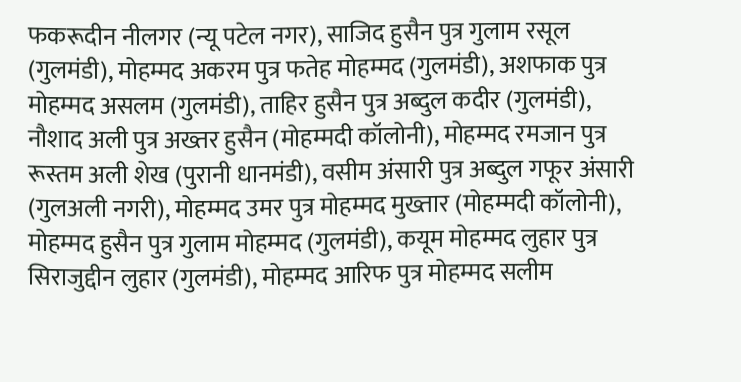फकरूदीन नीलगर (न्यू पटेल नगर), साजिद हुसैन पुत्र गुलाम रसूल (गुलमंडी), मोहम्मद अकरम पुत्र फतेह मोहम्मद (गुलमंडी), अशफाक पुत्र मोहम्मद असलम (गुलमंडी), ताहिर हुसैन पुत्र अब्दुल कदीर (गुलमंडी), नौशाद अली पुत्र अख्तर हुसैन (मोहम्मदी कॉलोनी), मोहम्मद रमजान पुत्र रूस्तम अली शेख (पुरानी धानमंडी), वसीम अंसारी पुत्र अब्दुल गफूर अंसारी (गुलअली नगरी), मोहम्मद उमर पुत्र मोहम्मद मुख्तार (मोहम्मदी कॉलोनी), मोहम्मद हुसैन पुत्र गुलाम मोहम्मद (गुलमंडी), कयूम मोहम्मद लुहार पुत्र सिराजुद्दीन लुहार (गुलमंडी), मोहम्मद आरिफ पुत्र मोहम्मद सलीम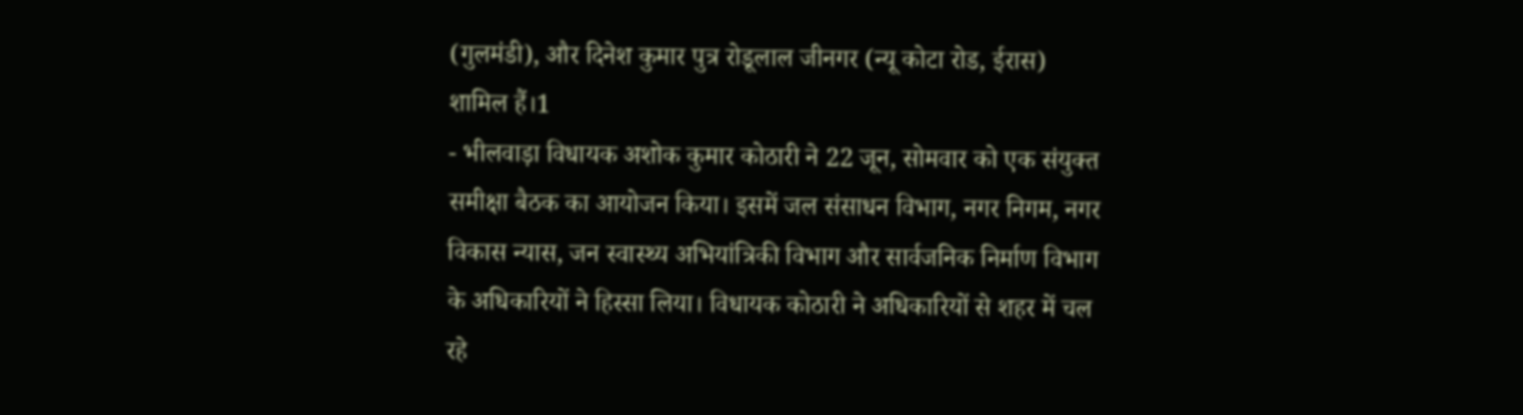(गुलमंडी), और दिनेश कुमार पुत्र रोडूलाल जीनगर (न्यू कोटा रोड, ईरास) शामिल हैं।1
- भीलवाड़ा विधायक अशोक कुमार कोठारी ने 22 जून, सोमवार को एक संयुक्त समीक्षा बैठक का आयोजन किया। इसमें जल संसाधन विभाग, नगर निगम, नगर विकास न्यास, जन स्वास्थ्य अभियांत्रिकी विभाग और सार्वजनिक निर्माण विभाग के अधिकारियों ने हिस्सा लिया। विधायक कोठारी ने अधिकारियों से शहर में चल रहे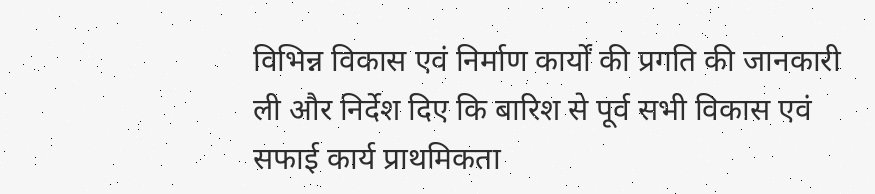विभिन्न विकास एवं निर्माण कार्यों की प्रगति की जानकारी ली और निर्देश दिए कि बारिश से पूर्व सभी विकास एवं सफाई कार्य प्राथमिकता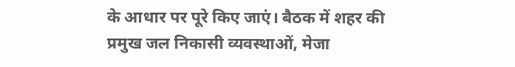के आधार पर पूरे किए जाएं। बैठक में शहर की प्रमुख जल निकासी व्यवस्थाओं, मेजा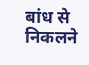बांध से निकलने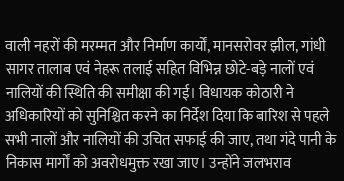वाली नहरों की मरम्मत और निर्माण कार्यों, मानसरोवर झील, गांधी सागर तालाब एवं नेहरू तलाई सहित विभिन्न छोटे-बड़े नालों एवं नालियों की स्थिति की समीक्षा की गई। विधायक कोठारी ने अधिकारियों को सुनिश्चित करने का निर्देश दिया कि बारिश से पहले सभी नालों और नालियों की उचित सफाई की जाए, तथा गंदे पानी के निकास मार्गों को अवरोधमुक्त रखा जाए। उन्होंने जलभराव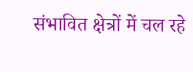संभावित क्षेत्रों में चल रहे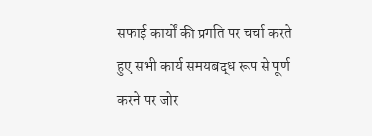सफाई कार्यों की प्रगति पर चर्चा करते हुए सभी कार्य समयबद्ध रूप से पूर्ण करने पर जोर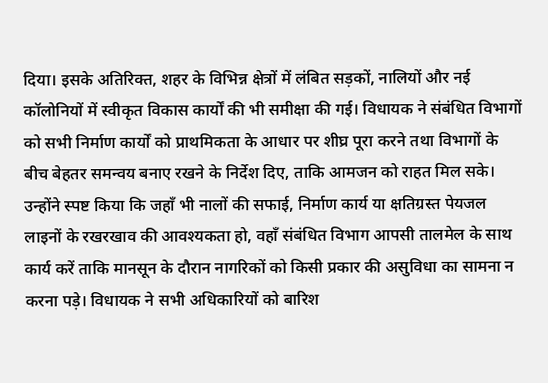दिया। इसके अतिरिक्त, शहर के विभिन्न क्षेत्रों में लंबित सड़कों, नालियों और नई कॉलोनियों में स्वीकृत विकास कार्यों की भी समीक्षा की गई। विधायक ने संबंधित विभागों को सभी निर्माण कार्यों को प्राथमिकता के आधार पर शीघ्र पूरा करने तथा विभागों के बीच बेहतर समन्वय बनाए रखने के निर्देश दिए, ताकि आमजन को राहत मिल सके। उन्होंने स्पष्ट किया कि जहाँ भी नालों की सफाई, निर्माण कार्य या क्षतिग्रस्त पेयजल लाइनों के रखरखाव की आवश्यकता हो, वहाँ संबंधित विभाग आपसी तालमेल के साथ कार्य करें ताकि मानसून के दौरान नागरिकों को किसी प्रकार की असुविधा का सामना न करना पड़े। विधायक ने सभी अधिकारियों को बारिश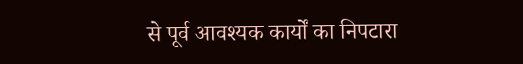से पूर्व आवश्यक कार्यों का निपटारा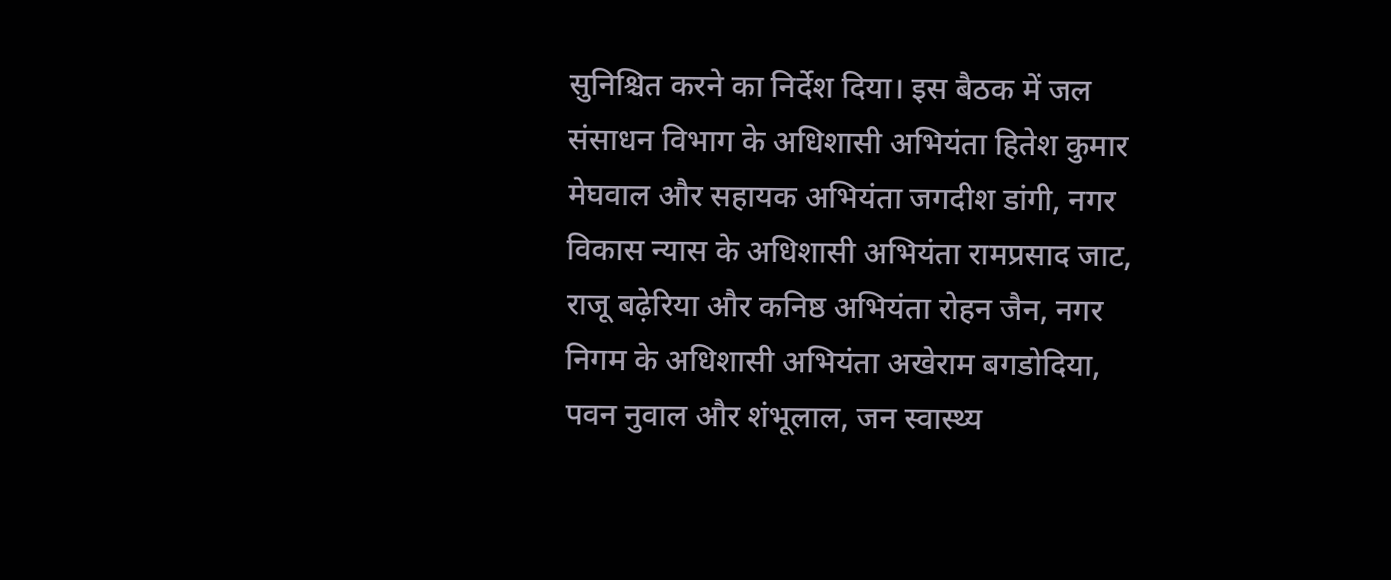सुनिश्चित करने का निर्देश दिया। इस बैठक में जल संसाधन विभाग के अधिशासी अभियंता हितेश कुमार मेघवाल और सहायक अभियंता जगदीश डांगी, नगर विकास न्यास के अधिशासी अभियंता रामप्रसाद जाट, राजू बढ़ेरिया और कनिष्ठ अभियंता रोहन जैन, नगर निगम के अधिशासी अभियंता अखेराम बगडोदिया, पवन नुवाल और शंभूलाल, जन स्वास्थ्य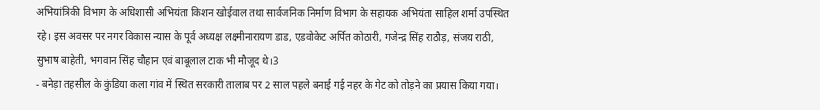अभियांत्रिकी विभाग के अधिशासी अभियंता किशन खोईवाल तथा सार्वजनिक निर्माण विभाग के सहायक अभियंता साहिल शर्मा उपस्थित रहे। इस अवसर पर नगर विकास न्यास के पूर्व अध्यक्ष लक्ष्मीनारायण डाड, एडवोकेट अर्पित कोठारी, गजेन्द्र सिंह राठौड़, संजय राठी, सुभाष बाहेती, भगवान सिंह चौहान एवं बाबूलाल टाक भी मौजूद थे।3
- बनेड़ा तहसील के कुंडिया कला गांव में स्थित सरकारी तालाब पर 2 साल पहले बनाई गई नहर के गेट को तोड़ने का प्रयास किया गया।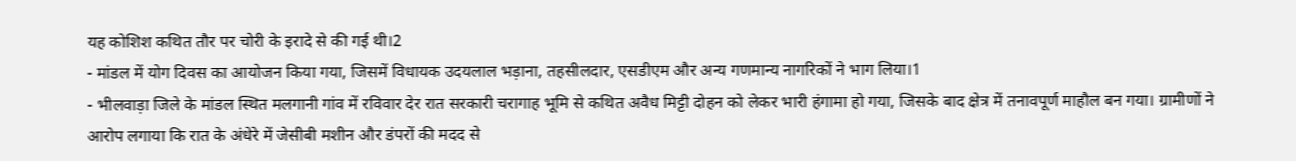यह कोशिश कथित तौर पर चोरी के इरादे से की गई थी।2
- मांडल में योग दिवस का आयोजन किया गया, जिसमें विधायक उदयलाल भड़ाना, तहसीलदार, एसडीएम और अन्य गणमान्य नागरिकों ने भाग लिया।1
- भीलवाड़ा जिले के मांडल स्थित मलगानी गांव में रविवार देर रात सरकारी चरागाह भूमि से कथित अवैध मिट्टी दोहन को लेकर भारी हंगामा हो गया, जिसके बाद क्षेत्र में तनावपूर्ण माहौल बन गया। ग्रामीणों ने आरोप लगाया कि रात के अंधेरे में जेसीबी मशीन और डंपरों की मदद से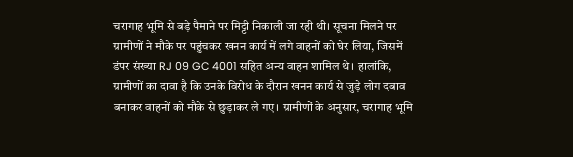चरागाह भूमि से बड़े पैमाने पर मिट्टी निकाली जा रही थी। सूचना मिलने पर ग्रामीणों ने मौके पर पहुंचकर खनन कार्य में लगे वाहनों को घेर लिया, जिसमें डंपर संख्या RJ 09 GC 4001 सहित अन्य वाहन शामिल थे। हालांकि, ग्रामीणों का दावा है कि उनके विरोध के दौरान खनन कार्य से जुड़े लोग दबाव बनाकर वाहनों को मौके से छुड़ाकर ले गए। ग्रामीणों के अनुसार, चरागाह भूमि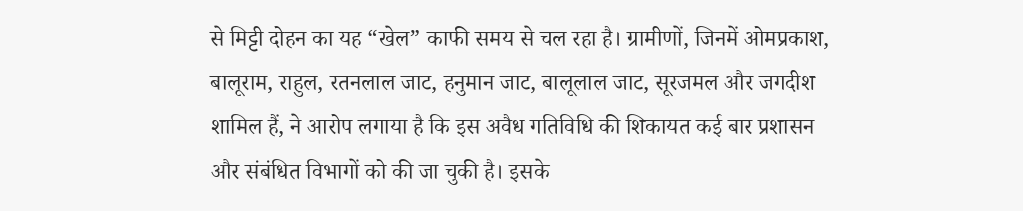से मिट्टी दोहन का यह “खेल” काफी समय से चल रहा है। ग्रामीणों, जिनमें ओमप्रकाश, बालूराम, राहुल, रतनलाल जाट, हनुमान जाट, बालूलाल जाट, सूरजमल और जगदीश शामिल हैं, ने आरोप लगाया है कि इस अवैध गतिविधि की शिकायत कई बार प्रशासन और संबंधित विभागों को की जा चुकी है। इसके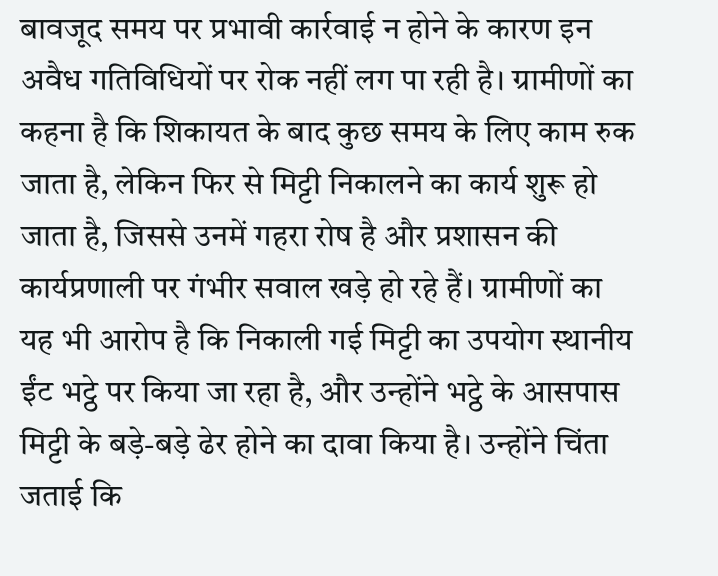बावजूद समय पर प्रभावी कार्रवाई न होने के कारण इन अवैध गतिविधियों पर रोक नहीं लग पा रही है। ग्रामीणों का कहना है कि शिकायत के बाद कुछ समय के लिए काम रुक जाता है, लेकिन फिर से मिट्टी निकालने का कार्य शुरू हो जाता है, जिससे उनमें गहरा रोष है और प्रशासन की कार्यप्रणाली पर गंभीर सवाल खड़े हो रहे हैं। ग्रामीणों का यह भी आरोप है कि निकाली गई मिट्टी का उपयोग स्थानीय ईंट भट्ठे पर किया जा रहा है, और उन्होंने भट्ठे के आसपास मिट्टी के बड़े-बड़े ढेर होने का दावा किया है। उन्होंने चिंता जताई कि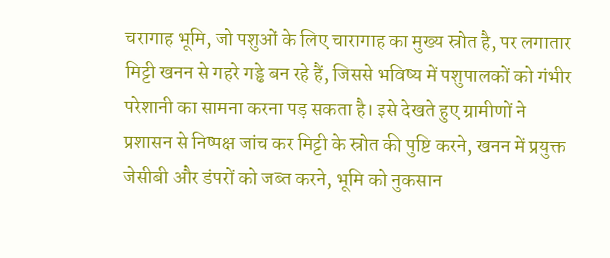चरागाह भूमि, जो पशुओं के लिए चारागाह का मुख्य स्रोत है, पर लगातार मिट्टी खनन से गहरे गड्ढे बन रहे हैं, जिससे भविष्य में पशुपालकों को गंभीर परेशानी का सामना करना पड़ सकता है। इसे देखते हुए ग्रामीणों ने प्रशासन से निष्पक्ष जांच कर मिट्टी के स्रोत की पुष्टि करने, खनन में प्रयुक्त जेसीबी और डंपरों को जब्त करने, भूमि को नुकसान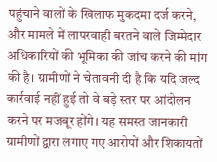पहुंचाने वालों के खिलाफ मुकदमा दर्ज करने, और मामले में लापरवाही बरतने वाले जिम्मेदार अधिकारियों की भूमिका की जांच करने की मांग की है। ग्रामीणों ने चेतावनी दी है कि यदि जल्द कार्रवाई नहीं हुई तो वे बड़े स्तर पर आंदोलन करने पर मजबूर होंगे। यह समस्त जानकारी ग्रामीणों द्वारा लगाए गए आरोपों और शिकायतों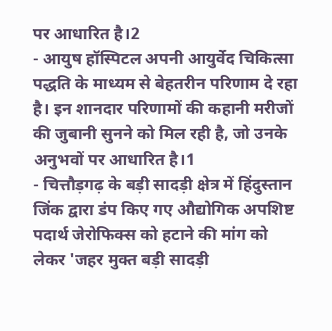पर आधारित है।2
- आयुष हॉस्पिटल अपनी आयुर्वेद चिकित्सा पद्धति के माध्यम से बेहतरीन परिणाम दे रहा है। इन शानदार परिणामों की कहानी मरीजों की जुबानी सुनने को मिल रही है, जो उनके अनुभवों पर आधारित है।1
- चित्तौड़गढ़ के बड़ी सादड़ी क्षेत्र में हिंदुस्तान जिंक द्वारा डंप किए गए औद्योगिक अपशिष्ट पदार्थ जेरोफिक्स को हटाने की मांग को लेकर 'जहर मुक्त बड़ी सादड़ी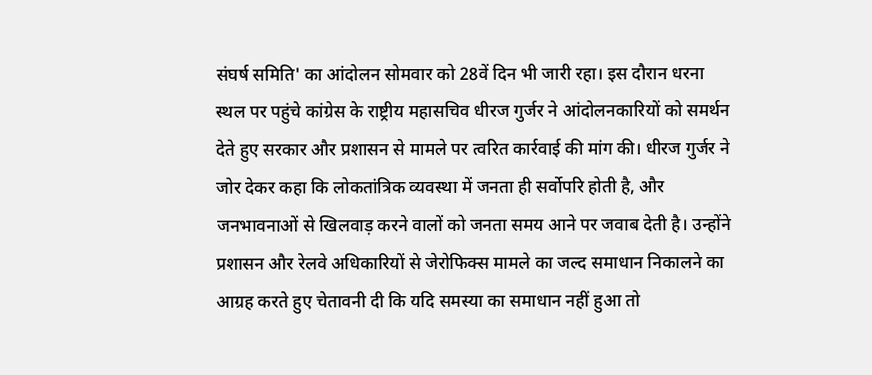संघर्ष समिति' का आंदोलन सोमवार को 28वें दिन भी जारी रहा। इस दौरान धरना स्थल पर पहुंचे कांग्रेस के राष्ट्रीय महासचिव धीरज गुर्जर ने आंदोलनकारियों को समर्थन देते हुए सरकार और प्रशासन से मामले पर त्वरित कार्रवाई की मांग की। धीरज गुर्जर ने जोर देकर कहा कि लोकतांत्रिक व्यवस्था में जनता ही सर्वोपरि होती है, और जनभावनाओं से खिलवाड़ करने वालों को जनता समय आने पर जवाब देती है। उन्होंने प्रशासन और रेलवे अधिकारियों से जेरोफिक्स मामले का जल्द समाधान निकालने का आग्रह करते हुए चेतावनी दी कि यदि समस्या का समाधान नहीं हुआ तो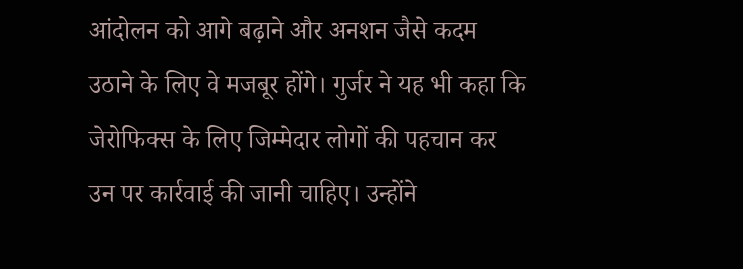आंदोलन को आगे बढ़ाने और अनशन जैसे कदम उठाने के लिए वे मजबूर होंगे। गुर्जर ने यह भी कहा कि जेरोफिक्स के लिए जिम्मेदार लोगों की पहचान कर उन पर कार्रवाई की जानी चाहिए। उन्होंने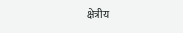क्षेत्रीय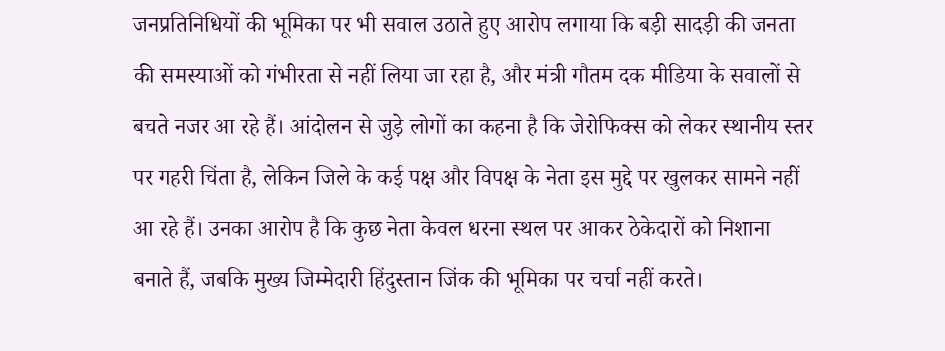जनप्रतिनिधियों की भूमिका पर भी सवाल उठाते हुए आरोप लगाया कि बड़ी सादड़ी की जनता की समस्याओं को गंभीरता से नहीं लिया जा रहा है, और मंत्री गौतम दक मीडिया के सवालों से बचते नजर आ रहे हैं। आंदोलन से जुड़े लोगों का कहना है कि जेरोफिक्स को लेकर स्थानीय स्तर पर गहरी चिंता है, लेकिन जिले के कई पक्ष और विपक्ष के नेता इस मुद्दे पर खुलकर सामने नहीं आ रहे हैं। उनका आरोप है कि कुछ नेता केवल धरना स्थल पर आकर ठेकेदारों को निशाना बनाते हैं, जबकि मुख्य जिम्मेदारी हिंदुस्तान जिंक की भूमिका पर चर्चा नहीं करते।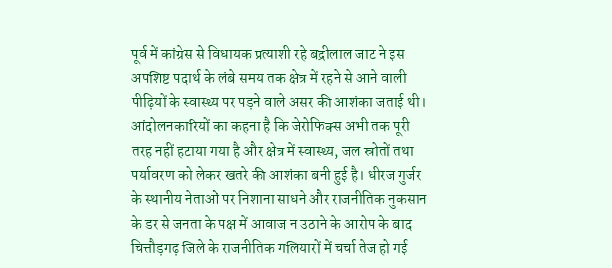पूर्व में कांग्रेस से विधायक प्रत्याशी रहे बद्रीलाल जाट ने इस अपशिष्ट पदार्थ के लंबे समय तक क्षेत्र में रहने से आने वाली पीढ़ियों के स्वास्थ्य पर पड़ने वाले असर की आशंका जताई थी। आंदोलनकारियों का कहना है कि जेरोफिक्स अभी तक पूरी तरह नहीं हटाया गया है और क्षेत्र में स्वास्थ्य, जल स्रोतों तथा पर्यावरण को लेकर खतरे की आशंका बनी हुई है। धीरज गुर्जर के स्थानीय नेताओं पर निशाना साधने और राजनीतिक नुकसान के डर से जनता के पक्ष में आवाज न उठाने के आरोप के बाद चित्तौड़गढ़ जिले के राजनीतिक गलियारों में चर्चा तेज हो गई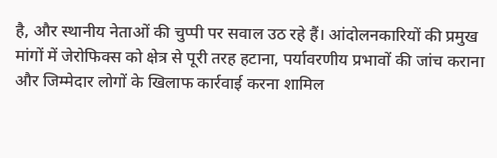है, और स्थानीय नेताओं की चुप्पी पर सवाल उठ रहे हैं। आंदोलनकारियों की प्रमुख मांगों में जेरोफिक्स को क्षेत्र से पूरी तरह हटाना, पर्यावरणीय प्रभावों की जांच कराना और जिम्मेदार लोगों के खिलाफ कार्रवाई करना शामिल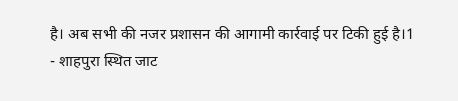है। अब सभी की नजर प्रशासन की आगामी कार्रवाई पर टिकी हुई है।1
- शाहपुरा स्थित जाट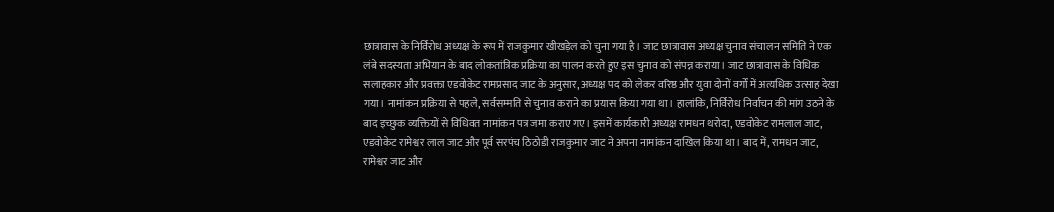छात्रावास के निर्विरोध अध्यक्ष के रूप में राजकुमार खीखड़ेल को चुना गया है। जाट छात्रावास अध्यक्ष चुनाव संचालन समिति ने एक लंबे सदस्यता अभियान के बाद लोकतांत्रिक प्रक्रिया का पालन करते हुए इस चुनाव को संपन्न कराया। जाट छात्रावास के विधिक सलाहकार और प्रवक्ता एडवोकेट रामप्रसाद जाट के अनुसार, अध्यक्ष पद को लेकर वरिष्ठ और युवा दोनों वर्गों में अत्यधिक उत्साह देखा गया। नामांकन प्रक्रिया से पहले, सर्वसम्मति से चुनाव कराने का प्रयास किया गया था। हालांकि, निर्विरोध निर्वाचन की मांग उठने के बाद इच्छुक व्यक्तियों से विधिवत नामांकन पत्र जमा कराए गए। इसमें कार्यकारी अध्यक्ष रामधन थरोदा, एडवोकेट रामलाल जाट, एडवोकेट रामेश्वर लाल जाट और पूर्व सरपंच ठिठोडी राजकुमार जाट ने अपना नामांकन दाखिल किया था। बाद में, रामधन जाट, रामेश्वर जाट और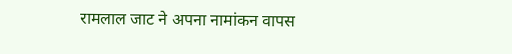रामलाल जाट ने अपना नामांकन वापस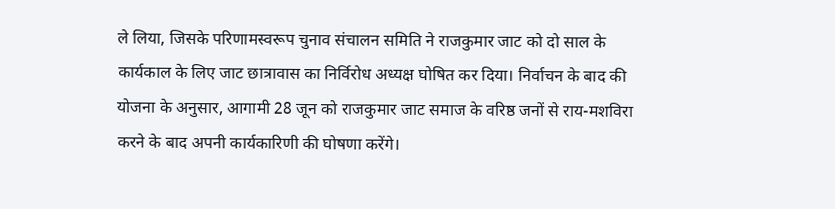ले लिया, जिसके परिणामस्वरूप चुनाव संचालन समिति ने राजकुमार जाट को दो साल के कार्यकाल के लिए जाट छात्रावास का निर्विरोध अध्यक्ष घोषित कर दिया। निर्वाचन के बाद की योजना के अनुसार, आगामी 28 जून को राजकुमार जाट समाज के वरिष्ठ जनों से राय-मशविरा करने के बाद अपनी कार्यकारिणी की घोषणा करेंगे।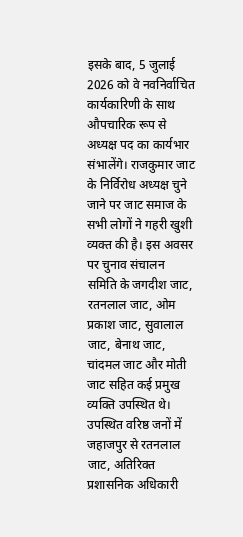इसके बाद, 5 जुलाई 2026 को वे नवनिर्वाचित कार्यकारिणी के साथ औपचारिक रूप से अध्यक्ष पद का कार्यभार संभालेंगे। राजकुमार जाट के निर्विरोध अध्यक्ष चुने जाने पर जाट समाज के सभी लोगों ने गहरी खुशी व्यक्त की है। इस अवसर पर चुनाव संचालन समिति के जगदीश जाट, रतनलाल जाट, ओम प्रकाश जाट, सुवालाल जाट, बेनाथ जाट, चांदमल जाट और मोती जाट सहित कई प्रमुख व्यक्ति उपस्थित थे। उपस्थित वरिष्ठ जनों में जहाजपुर से रतनलाल जाट, अतिरिक्त प्रशासनिक अधिकारी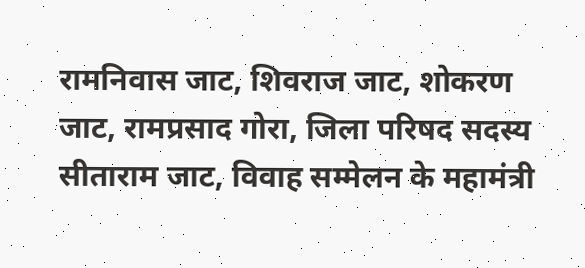रामनिवास जाट, शिवराज जाट, शोकरण जाट, रामप्रसाद गोरा, जिला परिषद सदस्य सीताराम जाट, विवाह सम्मेलन के महामंत्री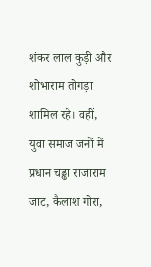शंकर लाल कुड़ी और शोभाराम तोगड़ा शामिल रहे। वहीं, युवा समाज जनों में प्रधान चड्ढा राजाराम जाट, कैलाश गोरा,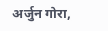अर्जुन गोरा,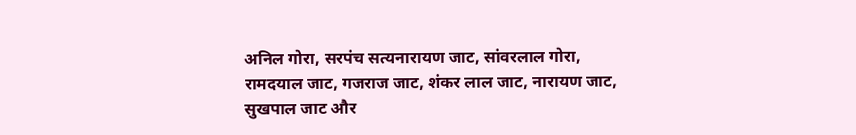अनिल गोरा, सरपंच सत्यनारायण जाट, सांवरलाल गोरा, रामदयाल जाट, गजराज जाट, शंकर लाल जाट, नारायण जाट, सुखपाल जाट और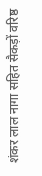शंकर लाल नागा सहित सैकड़ों वरिष्ठ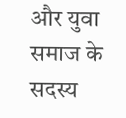और युवा समाज के सदस्य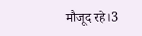मौजूद रहे।3